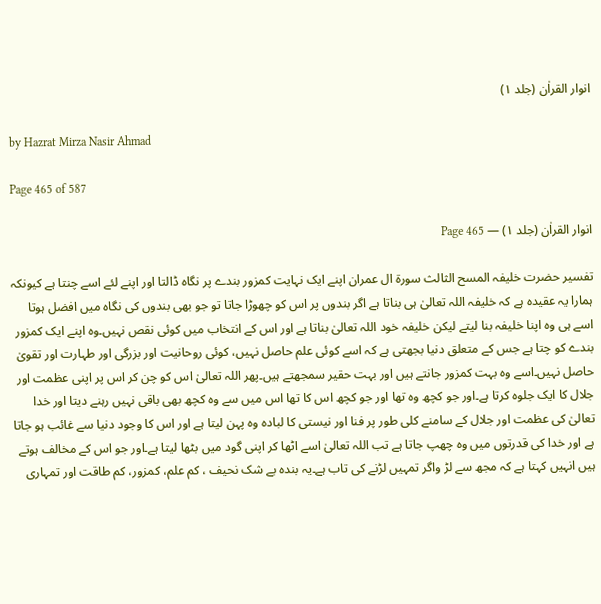انوار القراٰن (جلد ۱)

by Hazrat Mirza Nasir Ahmad

Page 465 of 587

انوار القراٰن (جلد ۱) — Page 465

تفسیر حضرت خلیفہ المسح الثالث سورة ال عمران اپنے ایک نہایت کمزور بندے پر نگاہ ڈالتا اور اپنے لئے اسے چنتا ہے کیونکہ ہمارا یہ عقیدہ ہے کہ خلیفہ اللہ تعالیٰ ہی بناتا ہے اگر بندوں پر اس کو چھوڑا جاتا تو جو بھی بندوں کی نگاہ میں افضل ہوتا اسے ہی وہ اپنا خلیفہ بنا لیتے لیکن خلیفہ خود اللہ تعالیٰ بناتا ہے اور اس کے انتخاب میں کوئی نقص نہیں۔وہ اپنے ایک کمزور بندے کو چتا ہے جس کے متعلق دنیا بجھتی ہے کہ اسے کوئی علم حاصل نہیں، کوئی روحانیت اور بزرگی اور طہارت اور تقویٰ حاصل نہیں۔اسے وہ بہت کمزور جانتے ہیں اور بہت حقیر سمجھتے ہیں۔پھر اللہ تعالیٰ اس کو چن کر اس پر اپنی عظمت اور جلال کا ایک جلوہ کرتا ہے۔اور جو کچھ وہ تھا اور جو کچھ اس کا تھا اس میں سے وہ کچھ بھی باقی نہیں رہنے دیتا اور خدا تعالیٰ کی عظمت اور جلال کے سامنے کلی طور پر فنا اور نیستی کا لبادہ وہ پہن لیتا ہے اور اس کا وجود دنیا سے غائب ہو جاتا ہے اور خدا کی قدرتوں میں وہ چھپ جاتا ہے تب اللہ تعالیٰ اسے اٹھا کر اپنی گود میں بٹھا لیتا ہے۔اور جو اس کے مخالف ہوتے ہیں انہیں کہتا ہے کہ مجھ سے لڑ واگر تمہیں لڑنے کی تاب ہے۔یہ بندہ بے شک نحیف ، کم علم، کمزور، کم طاقت اور تمہاری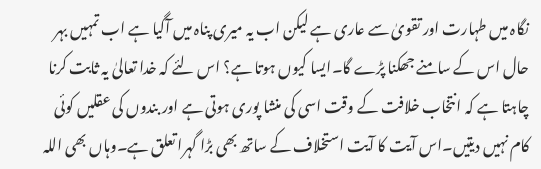نگاہ میں طہارت اور تقویٰ سے عاری ہے لیکن اب یہ میری پناہ میں آگیا ہے اب تمہیں بہر حال اس کے سامنے جھکنا پڑے گا۔ایسا کیوں ہوتا ہے؟ اس لئے کہ خدا تعالیٰ یہ ثابت کرنا چاہتا ہے کہ انتخاب خلافت کے وقت اسی کی منشا پوری ہوتی ہے اور بندوں کی عقلیں کوئی کام نہیں دیتیں۔اس آیت کا آیت استخلاف کے ساتھ بھی بڑا گہرا تعلق ہے۔وہاں بھی اللہ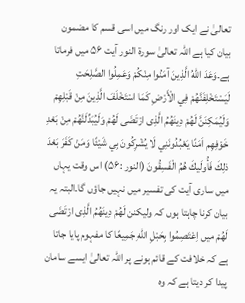تعالیٰ نے ایک اور رنگ میں اسی قسم کا مضمون بیان کیا ہے اللہ تعالیٰ سورۃ النور آیت ۵۶ میں فرماتا ہے۔وَعَدَ اللهُ الَّذِينَ آمَنُوا مِنْكُمْ وَعَمِلُوا الصَّلِحَتِ لَيَسْتَخْلِفَنَّهُمْ فِي الْأَرْضِ كَمَا اسْتَخْلَفَ الَّذِينَ مِنْ قَبْلِهِمْ وَلَيُمَكِنَنَّ لَهُمْ دِينَهُمُ الَّذِى ارْتَضَى لَهُمْ وَلَيُبَدِّلَنَّهُمْ مِنْ بَعْدِ خَوْفِهِم اَمَنًا يَعْبُدُونَنِي لَا يُشْرِكُونَ بِي شَيْئًا وَمَنْ كَفَرَ بَعْدَ ذلِكَ فَأُولَيكَ هُمُ الْفَسِقُونَ (النور :۵۶) اس وقت یہاں میں ساری آیت کی تفسیر میں نہیں جاؤں گا۔البتہ یہ بیان کرنا چاہتا ہوں کہ ولیكنن لَهُمْ دِينَهُمُ الَّذِى ارْتَضَى لَهُمْ میں اِعْتَصِمُوا بِحَبْلِ اللهِ جَمِيعًا کا مفہوم پایا جاتا ہے کہ خلافت کے قائم ہونے پر اللہ تعالیٰ ایسے سامان پیدا کر دیتا ہے کہ وہ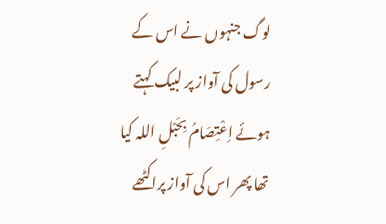لوگ جنہوں نے اس کے رسول کی آواز پر لبیک کہتے ہوئے اِعْتِصَامُ بِحَبْلِ اللہ کیا تھا پھر اس کی آواز پراکٹھے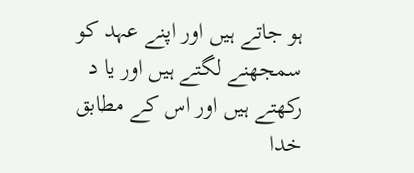ہو جاتے ہیں اور اپنے عہد کو سمجھنے لگتے ہیں اور یا د رکھتے ہیں اور اس کے مطابق خدا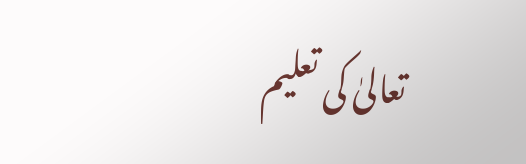تعالیٰ کی تعلیم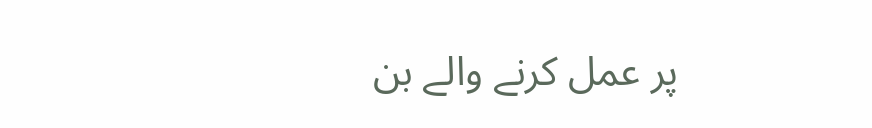پر عمل کرنے والے بن